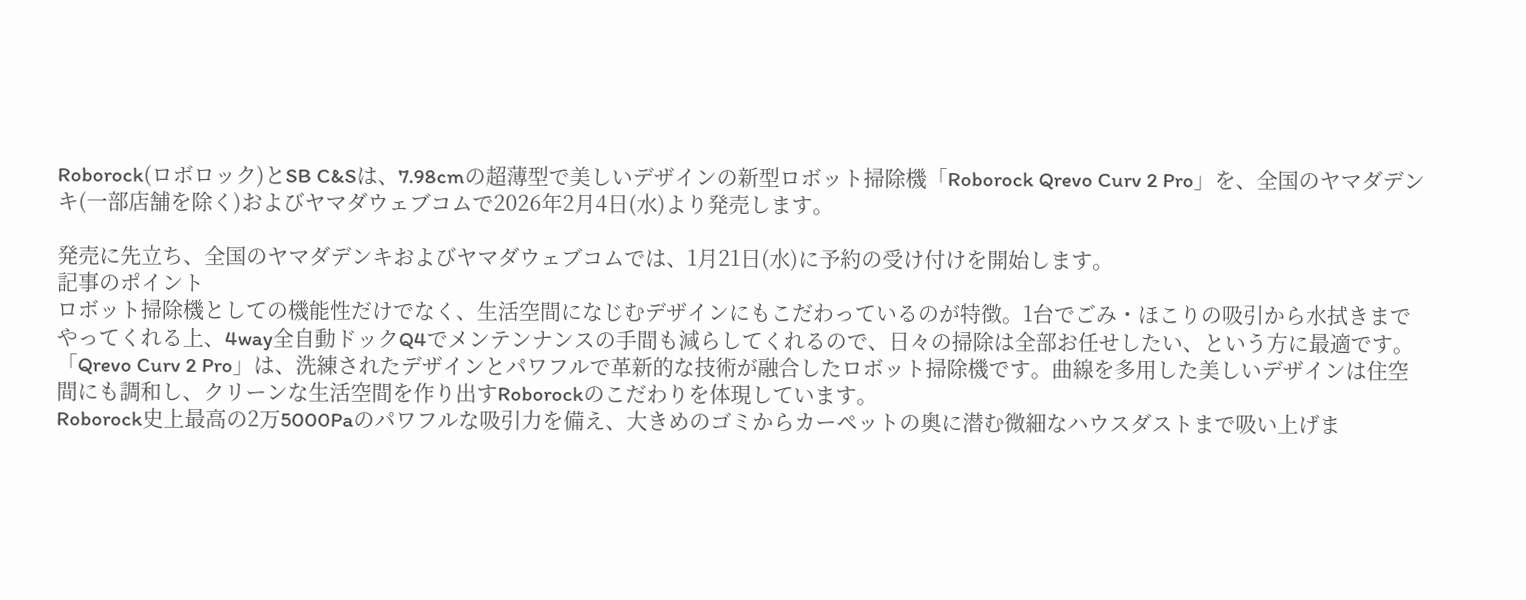Roborock(ロボロック)とSB C&Sは、7.98cmの超薄型で美しいデザインの新型ロボット掃除機「Roborock Qrevo Curv 2 Pro」を、全国のヤマダデンキ(一部店舗を除く)およびヤマダウェブコムで2026年2月4日(水)より発売します。

発売に先立ち、全国のヤマダデンキおよびヤマダウェブコムでは、1月21日(水)に予約の受け付けを開始します。
記事のポイント
ロボット掃除機としての機能性だけでなく、生活空間になじむデザインにもこだわっているのが特徴。1台でごみ・ほこりの吸引から水拭きまでやってくれる上、4way全自動ドックQ4でメンテンナンスの手間も減らしてくれるので、日々の掃除は全部お任せしたい、という方に最適です。
「Qrevo Curv 2 Pro」は、洗練されたデザインとパワフルで革新的な技術が融合したロボット掃除機です。曲線を多用した美しいデザインは住空間にも調和し、クリーンな生活空間を作り出すRoborockのこだわりを体現しています。
Roborock史上最高の2万5000Paのパワフルな吸引力を備え、大きめのゴミからカーペットの奥に潜む微細なハウスダストまで吸い上げま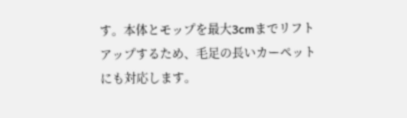す。本体とモップを最大3cmまでリフトアップするため、毛足の長いカーペットにも対応します。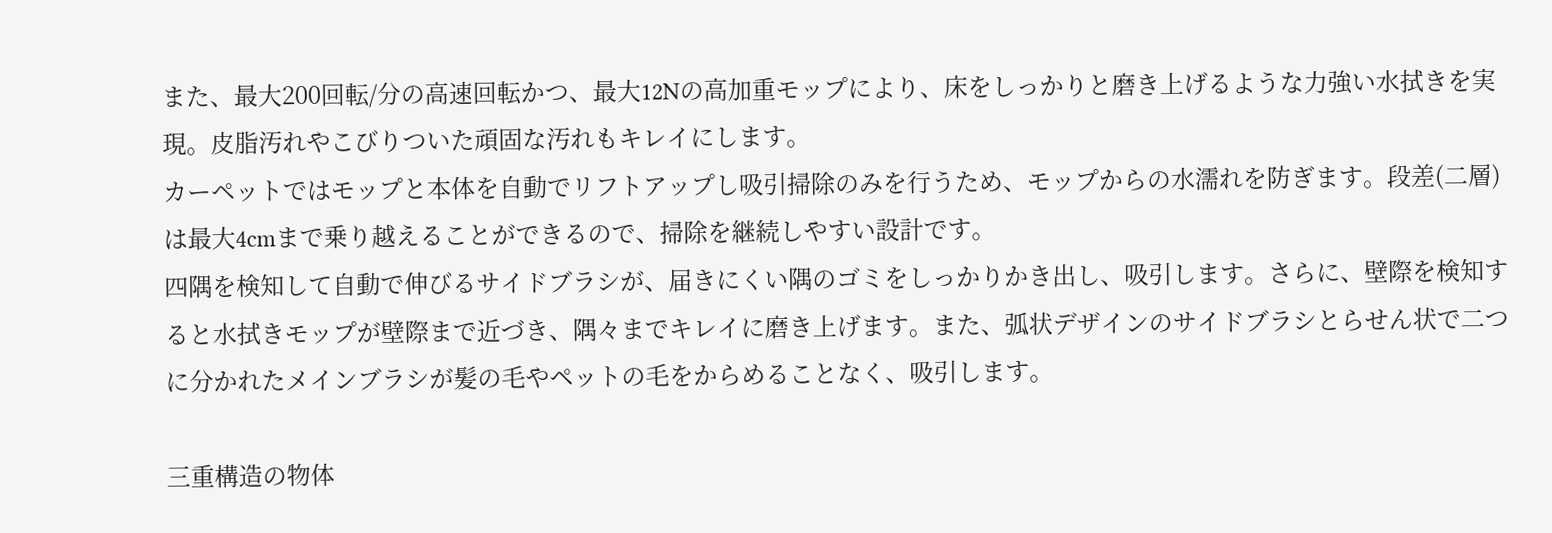また、最大200回転/分の高速回転かつ、最大12Nの高加重モップにより、床をしっかりと磨き上げるような力強い水拭きを実現。皮脂汚れやこびりついた頑固な汚れもキレイにします。
カーペットではモップと本体を自動でリフトアップし吸引掃除のみを行うため、モップからの水濡れを防ぎます。段差(二層)は最大4cmまで乗り越えることができるので、掃除を継続しやすい設計です。
四隅を検知して自動で伸びるサイドブラシが、届きにくい隅のゴミをしっかりかき出し、吸引します。さらに、壁際を検知すると水拭きモップが壁際まで近づき、隅々までキレイに磨き上げます。また、弧状デザインのサイドブラシとらせん状で二つに分かれたメインブラシが髪の毛やペットの毛をからめることなく、吸引します。

三重構造の物体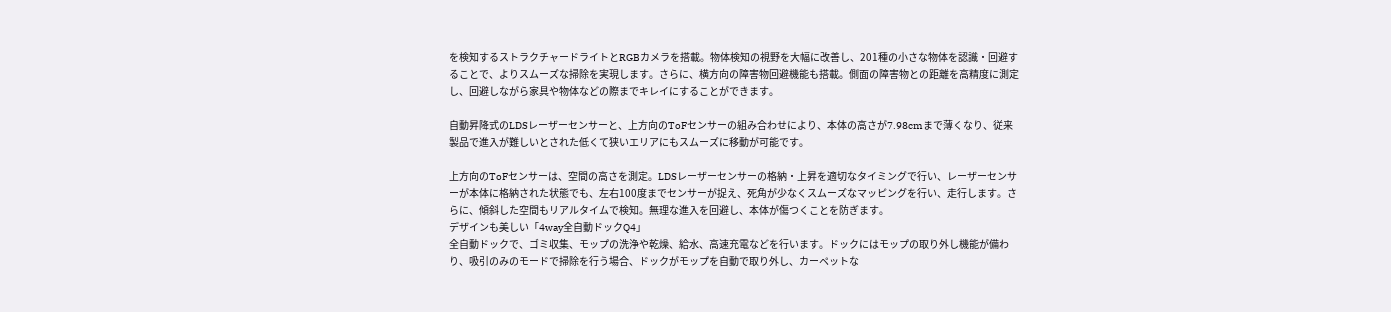を検知するストラクチャードライトとRGBカメラを搭載。物体検知の視野を大幅に改善し、201種の小さな物体を認識・回避することで、よりスムーズな掃除を実現します。さらに、横方向の障害物回避機能も搭載。側面の障害物との距離を高精度に測定し、回避しながら家具や物体などの際までキレイにすることができます。

自動昇降式のLDSレーザーセンサーと、上方向のToFセンサーの組み合わせにより、本体の高さが7.98cmまで薄くなり、従来製品で進入が難しいとされた低くて狭いエリアにもスムーズに移動が可能です。

上方向のToFセンサーは、空間の高さを測定。LDSレーザーセンサーの格納・上昇を適切なタイミングで行い、レーザーセンサーが本体に格納された状態でも、左右100度までセンサーが捉え、死角が少なくスムーズなマッピングを行い、走行します。さらに、傾斜した空間もリアルタイムで検知。無理な進入を回避し、本体が傷つくことを防ぎます。
デザインも美しい「4way全自動ドックQ4」
全自動ドックで、ゴミ収集、モップの洗浄や乾燥、給水、高速充電などを行います。ドックにはモップの取り外し機能が備わり、吸引のみのモードで掃除を行う場合、ドックがモップを自動で取り外し、カーペットな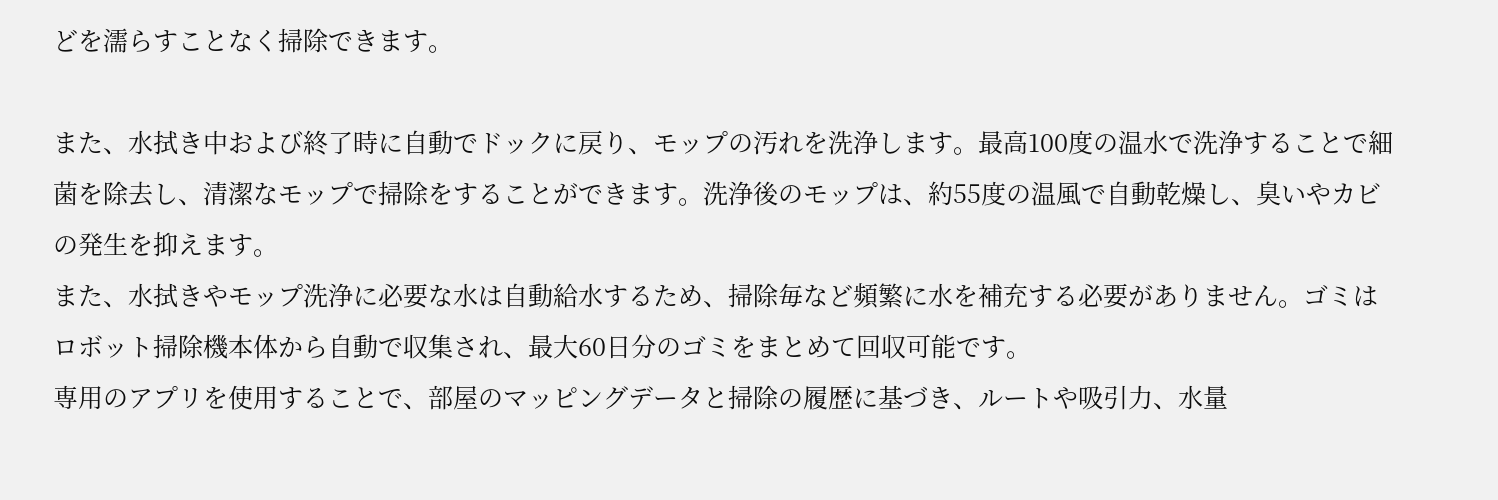どを濡らすことなく掃除できます。

また、水拭き中および終了時に自動でドックに戻り、モップの汚れを洗浄します。最高100度の温水で洗浄することで細菌を除去し、清潔なモップで掃除をすることができます。洗浄後のモップは、約55度の温風で自動乾燥し、臭いやカビの発生を抑えます。
また、水拭きやモップ洗浄に必要な水は自動給水するため、掃除毎など頻繁に水を補充する必要がありません。ゴミはロボット掃除機本体から自動で収集され、最大60日分のゴミをまとめて回収可能です。
専用のアプリを使用することで、部屋のマッピングデータと掃除の履歴に基づき、ルートや吸引力、水量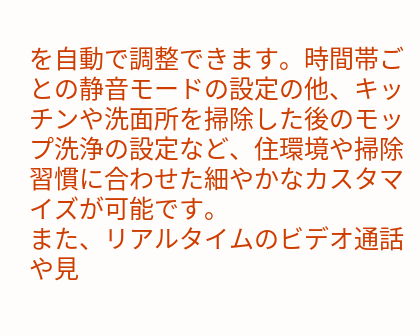を自動で調整できます。時間帯ごとの静音モードの設定の他、キッチンや洗面所を掃除した後のモップ洗浄の設定など、住環境や掃除習慣に合わせた細やかなカスタマイズが可能です。
また、リアルタイムのビデオ通話や見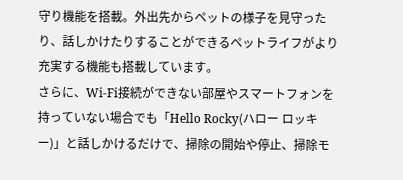守り機能を搭載。外出先からペットの様子を見守ったり、話しかけたりすることができるペットライフがより充実する機能も搭載しています。
さらに、Wi-Fi接続ができない部屋やスマートフォンを持っていない場合でも「Hello Rocky(ハロー ロッキー)」と話しかけるだけで、掃除の開始や停止、掃除モ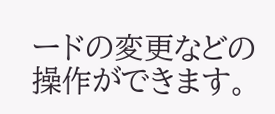ードの変更などの操作ができます。